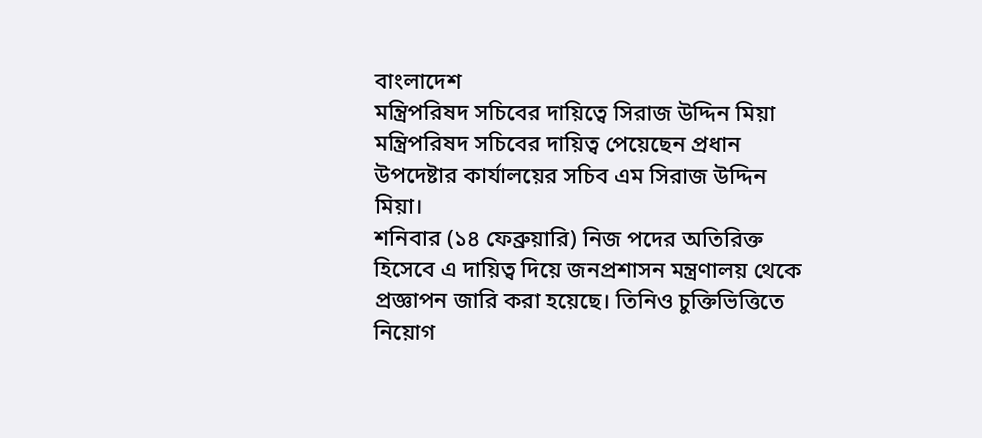বাংলাদেশ
মন্ত্রিপরিষদ সচিবের দায়িত্বে সিরাজ উদ্দিন মিয়া
মন্ত্রিপরিষদ সচিবের দায়িত্ব পেয়েছেন প্রধান উপদেষ্টার কার্যালয়ের সচিব এম সিরাজ উদ্দিন মিয়া।
শনিবার (১৪ ফেব্রুয়ারি) নিজ পদের অতিরিক্ত হিসেবে এ দায়িত্ব দিয়ে জনপ্রশাসন মন্ত্রণালয় থেকে প্রজ্ঞাপন জারি করা হয়েছে। তিনিও চুক্তিভিত্তিতে নিয়োগ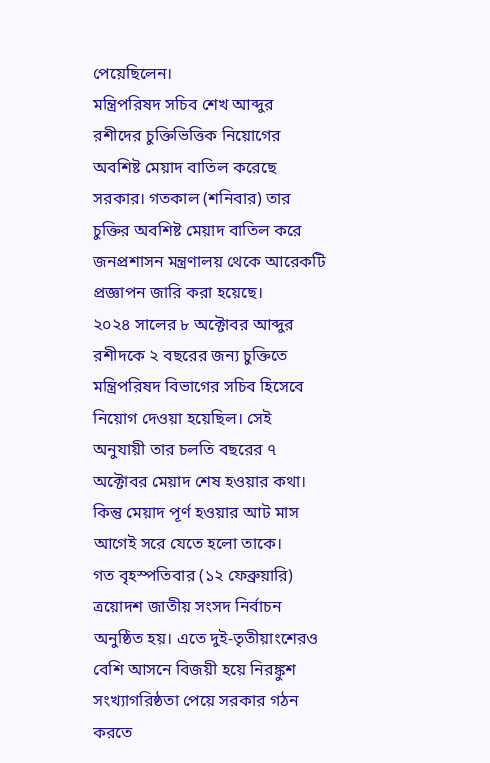পেয়েছিলেন।
মন্ত্রিপরিষদ সচিব শেখ আব্দুর রশীদের চুক্তিভিত্তিক নিয়োগের অবশিষ্ট মেয়াদ বাতিল করেছে সরকার। গতকাল (শনিবার) তার চুক্তির অবশিষ্ট মেয়াদ বাতিল করে জনপ্রশাসন মন্ত্রণালয় থেকে আরেকটি প্রজ্ঞাপন জারি করা হয়েছে।
২০২৪ সালের ৮ অক্টোবর আব্দুর রশীদকে ২ বছরের জন্য চুক্তিতে মন্ত্রিপরিষদ বিভাগের সচিব হিসেবে নিয়োগ দেওয়া হয়েছিল। সেই অনুযায়ী তার চলতি বছরের ৭ অক্টোবর মেয়াদ শেষ হওয়ার কথা। কিন্তু মেয়াদ পূর্ণ হওয়ার আট মাস আগেই সরে যেতে হলো তাকে।
গত বৃহস্পতিবার (১২ ফেব্রুয়ারি) ত্রয়োদশ জাতীয় সংসদ নির্বাচন অনুষ্ঠিত হয়। এতে দুই-তৃতীয়াংশেরও বেশি আসনে বিজয়ী হয়ে নিরঙ্কুশ সংখ্যাগরিষ্ঠতা পেয়ে সরকার গঠন করতে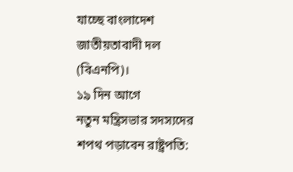যাচ্ছে বাংলাদেশ জাতীয়তাবাদী দল (বিএনপি)।
১৯ দিন আগে
নতুন মন্ত্রিসভার সদস্যদের শপথ পড়াবেন রাষ্ট্রপতি: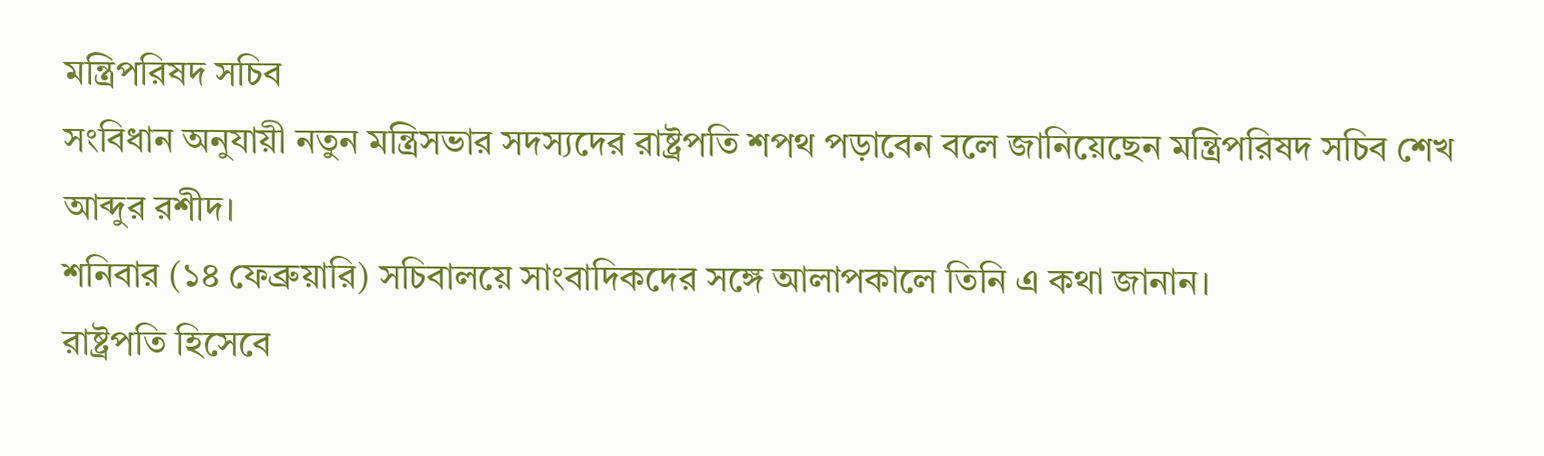মন্ত্রিপরিষদ সচিব
সংবিধান অনুযায়ী নতুন মন্ত্রিসভার সদস্যদের রাষ্ট্রপতি শপথ পড়াবেন বলে জানিয়েছেন মন্ত্রিপরিষদ সচিব শেখ আব্দুর রশীদ।
শনিবার (১৪ ফেব্রুয়ারি) সচিবালয়ে সাংবাদিকদের সঙ্গে আলাপকালে তিনি এ কথা জানান।
রাষ্ট্রপতি হিসেবে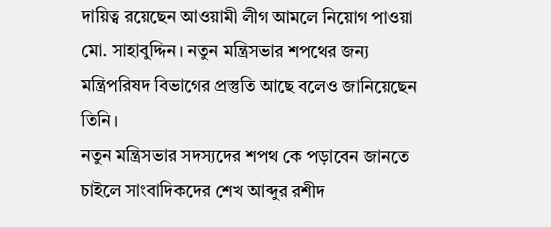দায়িত্ব রয়েছেন আওয়ামী লীগ আমলে নিয়োগ পাওয়া মো. সাহাবুদ্দিন। নতুন মন্ত্রিসভার শপথের জন্য মন্ত্রিপরিষদ বিভাগের প্রস্তুতি আছে বলেও জানিয়েছেন তিনি।
নতুন মন্ত্রিসভার সদস্যদের শপথ কে পড়াবেন জানতে চাইলে সাংবাদিকদের শেখ আব্দুর রশীদ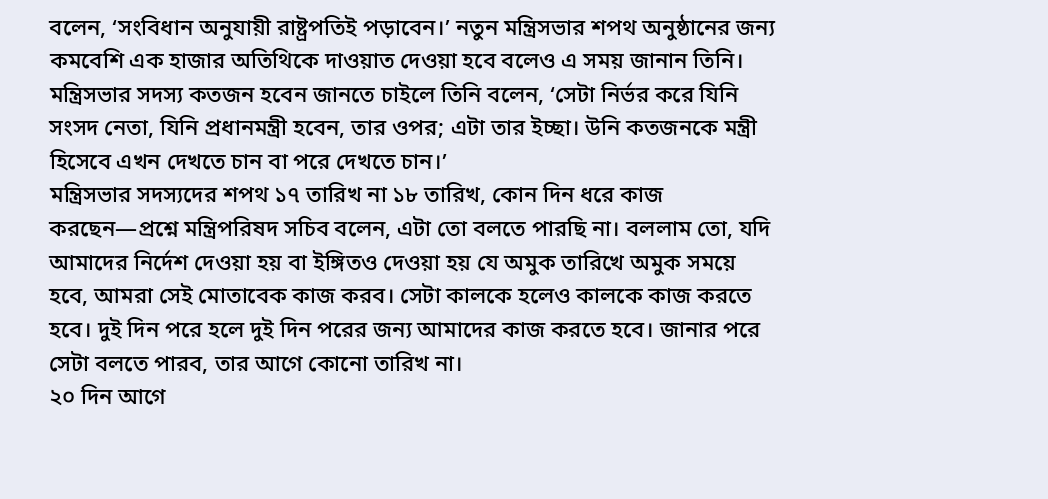বলেন, ‘সংবিধান অনুযায়ী রাষ্ট্রপতিই পড়াবেন।’ নতুন মন্ত্রিসভার শপথ অনুষ্ঠানের জন্য কমবেশি এক হাজার অতিথিকে দাওয়াত দেওয়া হবে বলেও এ সময় জানান তিনি।
মন্ত্রিসভার সদস্য কতজন হবেন জানতে চাইলে তিনি বলেন, ‘সেটা নির্ভর করে যিনি সংসদ নেতা, যিনি প্রধানমন্ত্রী হবেন, তার ওপর; এটা তার ইচ্ছা। উনি কতজনকে মন্ত্রী হিসেবে এখন দেখতে চান বা পরে দেখতে চান।’
মন্ত্রিসভার সদস্যদের শপথ ১৭ তারিখ না ১৮ তারিখ, কোন দিন ধরে কাজ করছেন—প্রশ্নে মন্ত্রিপরিষদ সচিব বলেন, এটা তো বলতে পারছি না। বললাম তো, যদি আমাদের নির্দেশ দেওয়া হয় বা ইঙ্গিতও দেওয়া হয় যে অমুক তারিখে অমুক সময়ে হবে, আমরা সেই মোতাবেক কাজ করব। সেটা কালকে হলেও কালকে কাজ করতে হবে। দুই দিন পরে হলে দুই দিন পরের জন্য আমাদের কাজ করতে হবে। জানার পরে সেটা বলতে পারব, তার আগে কোনো তারিখ না।
২০ দিন আগে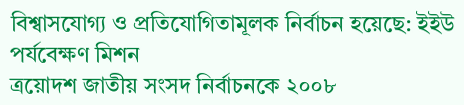বিশ্বাসযোগ্য ও প্রতিযোগিতামূলক নির্বাচন হয়েছে: ইইউ পর্যবেক্ষণ মিশন
ত্রয়োদশ জাতীয় সংসদ নির্বাচনকে ২০০৮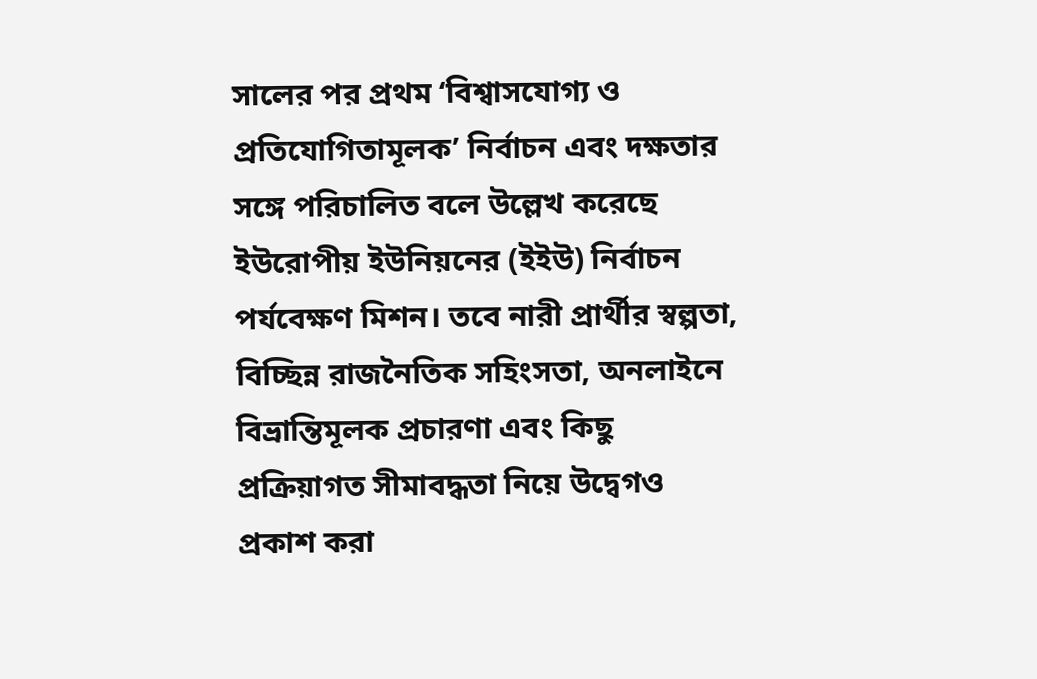সালের পর প্রথম ‘বিশ্বাসযোগ্য ও প্রতিযোগিতামূলক’ নির্বাচন এবং দক্ষতার সঙ্গে পরিচালিত বলে উল্লেখ করেছে ইউরোপীয় ইউনিয়নের (ইইউ) নির্বাচন পর্যবেক্ষণ মিশন। তবে নারী প্রার্থীর স্বল্পতা, বিচ্ছিন্ন রাজনৈতিক সহিংসতা, অনলাইনে বিভ্রান্তিমূলক প্রচারণা এবং কিছু প্রক্রিয়াগত সীমাবদ্ধতা নিয়ে উদ্বেগও প্রকাশ করা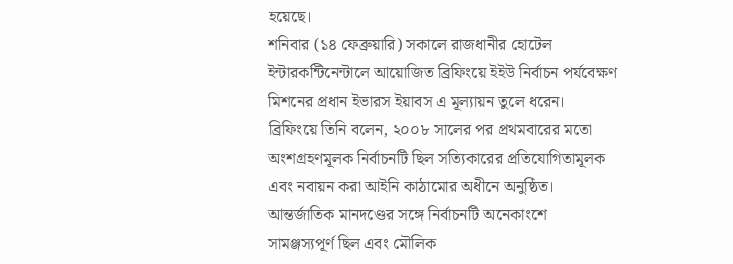হয়েছে।
শনিবার (১৪ ফেব্রুয়ারি) সকালে রাজধানীর হোটেল ইন্টারকন্টিনেন্টালে আয়োজিত ব্রিফিংয়ে ইইউ নির্বাচন পর্যবেক্ষণ মিশনের প্রধান ইভারস ইয়াবস এ মূল্যায়ন তুলে ধরেন।
ব্রিফিংয়ে তিনি বলেন, ২০০৮ সালের পর প্রথমবারের মতো অংশগ্রহণমূলক নির্বাচনটি ছিল সত্যিকারের প্রতিযোগিতামূলক এবং নবায়ন করা আইনি কাঠামোর অধীনে অনুষ্ঠিত। আন্তর্জাতিক মানদণ্ডের সঙ্গে নির্বাচনটি অনেকাংশে সামঞ্জস্যপূর্ণ ছিল এবং মৌলিক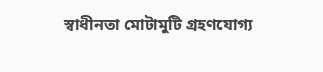স্বাধীনতা মোটামুটি গ্রহণযোগ্য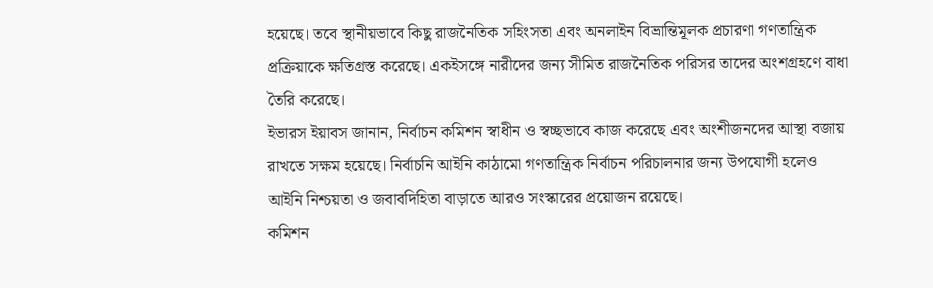হয়েছে। তবে স্থানীয়ভাবে কিছু রাজনৈতিক সহিংসতা এবং অনলাইন বিভ্রান্তিমূলক প্রচারণা গণতান্ত্রিক প্রক্রিয়াকে ক্ষতিগ্রস্ত করেছে। একইসঙ্গে নারীদের জন্য সীমিত রাজনৈতিক পরিসর তাদের অংশগ্রহণে বাধা তৈরি করেছে।
ইভারস ইয়াবস জানান, নির্বাচন কমিশন স্বাধীন ও স্বচ্ছভাবে কাজ করেছে এবং অংশীজনদের আস্থা বজায় রাখতে সক্ষম হয়েছে। নির্বাচনি আইনি কাঠামো গণতান্ত্রিক নির্বাচন পরিচালনার জন্য উপযোগী হলেও আইনি নিশ্চয়তা ও জবাবদিহিতা বাড়াতে আরও সংস্কারের প্রয়োজন রয়েছে।
কমিশন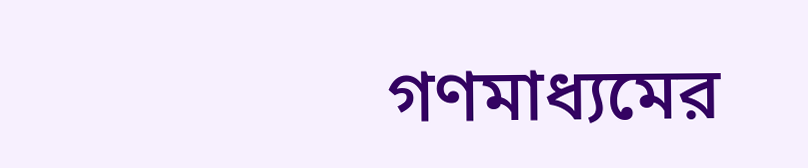গণমাধ্যমের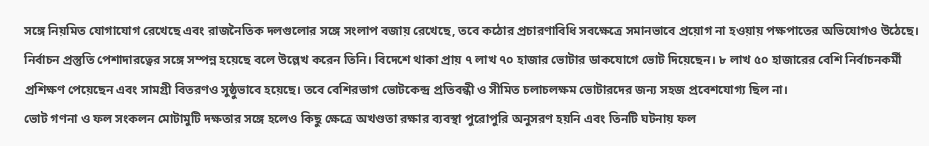সঙ্গে নিয়মিত যোগাযোগ রেখেছে এবং রাজনৈতিক দলগুলোর সঙ্গে সংলাপ বজায় রেখেছে, তবে কঠোর প্রচারণাবিধি সবক্ষেত্রে সমানভাবে প্রয়োগ না হওয়ায় পক্ষপাতের অভিযোগও উঠেছে।
নির্বাচন প্রস্তুতি পেশাদারত্বের সঙ্গে সম্পন্ন হয়েছে বলে উল্লেখ করেন তিনি। বিদেশে থাকা প্রায় ৭ লাখ ৭০ হাজার ভোটার ডাকযোগে ভোট দিয়েছেন। ৮ লাখ ৫০ হাজারের বেশি নির্বাচনকর্মী প্রশিক্ষণ পেয়েছেন এবং সামগ্রী বিতরণও সুষ্ঠুভাবে হয়েছে। তবে বেশিরভাগ ভোটকেন্দ্র প্রতিবন্ধী ও সীমিত চলাচলক্ষম ভোটারদের জন্য সহজ প্রবেশযোগ্য ছিল না।
ভোট গণনা ও ফল সংকলন মোটামুটি দক্ষতার সঙ্গে হলেও কিছু ক্ষেত্রে অখণ্ডতা রক্ষার ব্যবস্থা পুরোপুরি অনুসরণ হয়নি এবং তিনটি ঘটনায় ফল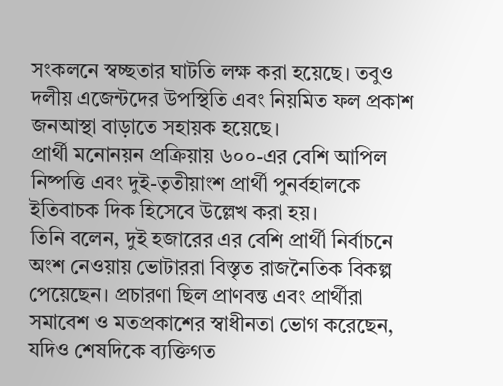সংকলনে স্বচ্ছতার ঘাটতি লক্ষ করা হয়েছে। তবুও দলীয় এজেন্টদের উপস্থিতি এবং নিয়মিত ফল প্রকাশ জনআস্থা বাড়াতে সহায়ক হয়েছে।
প্রার্থী মনোনয়ন প্রক্রিয়ায় ৬০০-এর বেশি আপিল নিষ্পত্তি এবং দুই-তৃতীয়াংশ প্রার্থী পুনর্বহালকে ইতিবাচক দিক হিসেবে উল্লেখ করা হয়।
তিনি বলেন, দুই হজারের এর বেশি প্রার্থী নির্বাচনে অংশ নেওয়ায় ভোটাররা বিস্তৃত রাজনৈতিক বিকল্প পেয়েছেন। প্রচারণা ছিল প্রাণবন্ত এবং প্রার্থীরা সমাবেশ ও মতপ্রকাশের স্বাধীনতা ভোগ করেছেন, যদিও শেষদিকে ব্যক্তিগত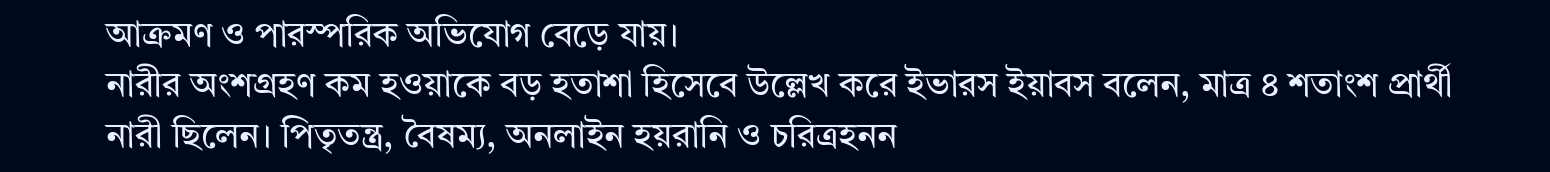আক্রমণ ও পারস্পরিক অভিযোগ বেড়ে যায়।
নারীর অংশগ্রহণ কম হওয়াকে বড় হতাশা হিসেবে উল্লেখ করে ইভারস ইয়াবস বলেন, মাত্র ৪ শতাংশ প্রার্থী নারী ছিলেন। পিতৃতন্ত্র, বৈষম্য, অনলাইন হয়রানি ও চরিত্রহনন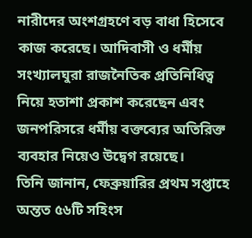নারীদের অংশগ্রহণে বড় বাধা হিসেবে কাজ করেছে। আদিবাসী ও ধর্মীয় সংখ্যালঘুরা রাজনৈতিক প্রতিনিধিত্ব নিয়ে হতাশা প্রকাশ করেছেন এবং জনপরিসরে ধর্মীয় বক্তব্যের অতিরিক্ত ব্যবহার নিয়েও উদ্বেগ রয়েছে।
তিনি জানান, ফেব্রুয়ারির প্রথম সপ্তাহে অন্তত ৫৬টি সহিংস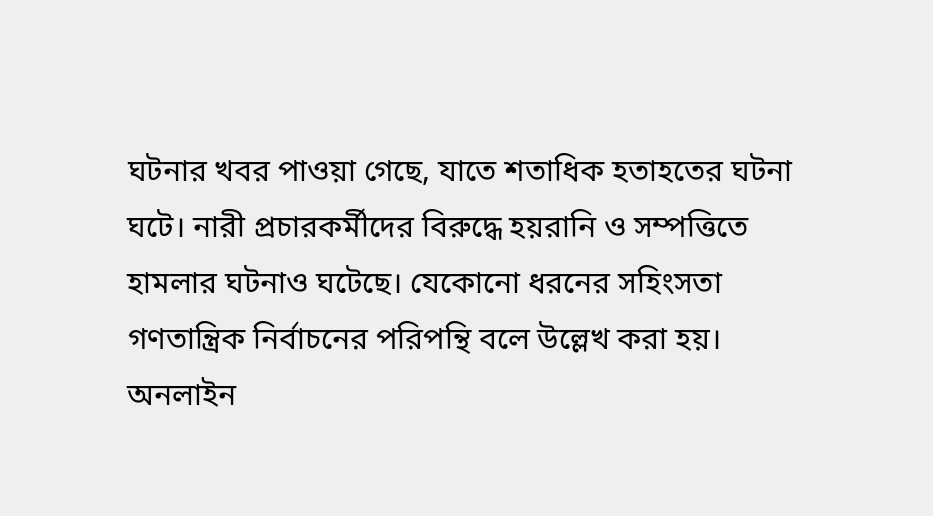ঘটনার খবর পাওয়া গেছে, যাতে শতাধিক হতাহতের ঘটনা ঘটে। নারী প্রচারকর্মীদের বিরুদ্ধে হয়রানি ও সম্পত্তিতে হামলার ঘটনাও ঘটেছে। যেকোনো ধরনের সহিংসতা গণতান্ত্রিক নির্বাচনের পরিপন্থি বলে উল্লেখ করা হয়।
অনলাইন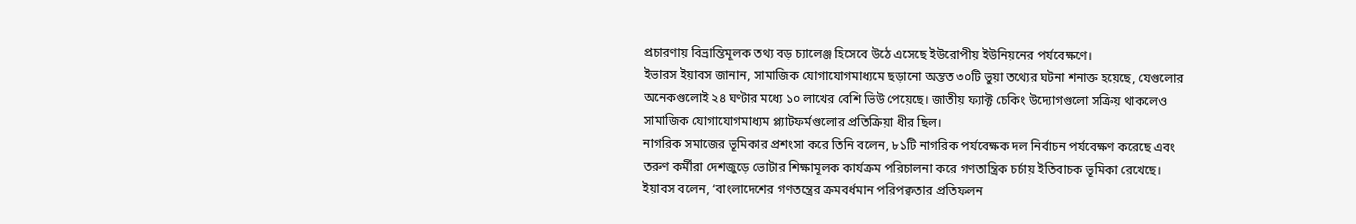প্রচারণায় বিভ্রান্তিমূলক তথ্য বড় চ্যালেঞ্জ হিসেবে উঠে এসেছে ইউরোপীয় ইউনিয়নের পর্যবেক্ষণে।
ইভারস ইয়াবস জানান, সামাজিক যোগাযোগমাধ্যমে ছড়ানো অন্তত ৩০টি ভুয়া তথ্যের ঘটনা শনাক্ত হয়েছে, যেগুলোর অনেকগুলোই ২৪ ঘণ্টার মধ্যে ১০ লাখের বেশি ভিউ পেয়েছে। জাতীয় ফ্যাক্ট চেকিং উদ্যোগগুলো সক্রিয় থাকলেও সামাজিক যোগাযোগমাধ্যম প্ল্যাটফর্মগুলোর প্রতিক্রিয়া ধীর ছিল।
নাগরিক সমাজের ভূমিকার প্রশংসা করে তিনি বলেন, ৮১টি নাগরিক পর্যবেক্ষক দল নির্বাচন পর্যবেক্ষণ করেছে এবং তরুণ কর্মীরা দেশজুড়ে ভোটার শিক্ষামূলক কার্যক্রম পরিচালনা করে গণতান্ত্রিক চর্চায় ইতিবাচক ভূমিকা রেখেছে।
ইয়াবস বলেন, ‘বাংলাদেশের গণতন্ত্রের ক্রমবর্ধমান পরিপক্বতার প্রতিফলন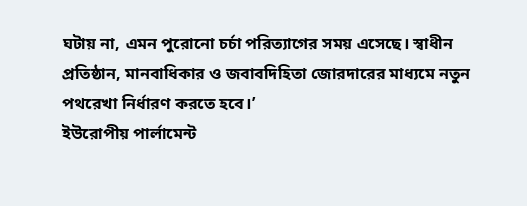ঘটায় না, এমন পুরোনো চর্চা পরিত্যাগের সময় এসেছে। স্বাধীন প্রতিষ্ঠান, মানবাধিকার ও জবাবদিহিতা জোরদারের মাধ্যমে নতুন পথরেখা নির্ধারণ করতে হবে।’
ইউরোপীয় পার্লামেন্ট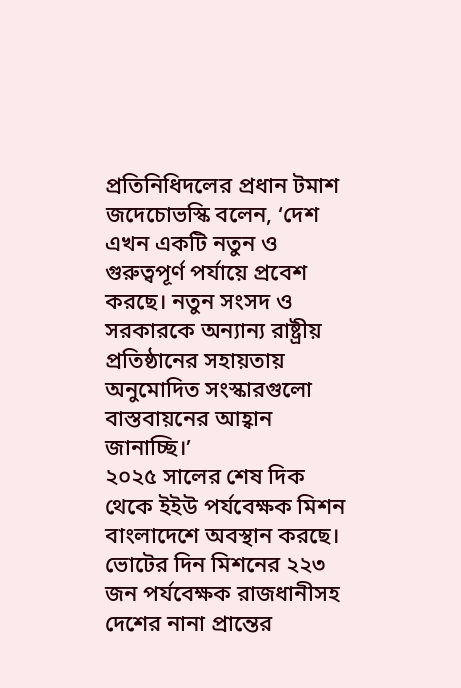প্রতিনিধিদলের প্রধান টমাশ জদেচোভস্কি বলেন, ‘দেশ এখন একটি নতুন ও গুরুত্বপূর্ণ পর্যায়ে প্রবেশ করছে। নতুন সংসদ ও সরকারকে অন্যান্য রাষ্ট্রীয় প্রতিষ্ঠানের সহায়তায় অনুমোদিত সংস্কারগুলো বাস্তবায়নের আহ্বান জানাচ্ছি।’
২০২৫ সালের শেষ দিক থেকে ইইউ পর্যবেক্ষক মিশন বাংলাদেশে অবস্থান করছে। ভোটের দিন মিশনের ২২৩ জন পর্যবেক্ষক রাজধানীসহ দেশের নানা প্রান্তের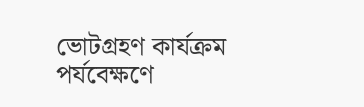ভোটগ্রহণ কার্যক্রম পর্যবেক্ষণে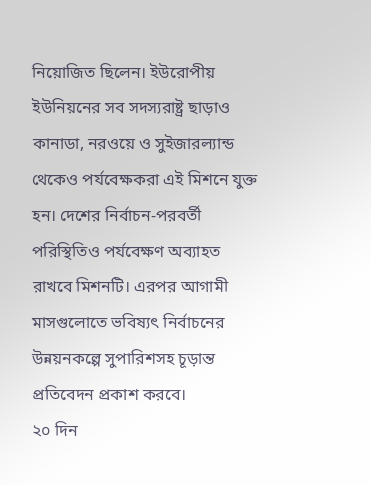নিয়োজিত ছিলেন। ইউরোপীয় ইউনিয়নের সব সদস্যরাষ্ট্র ছাড়াও কানাডা, নরওয়ে ও সুইজারল্যান্ড থেকেও পর্যবেক্ষকরা এই মিশনে যুক্ত হন। দেশের নির্বাচন-পরবর্তী পরিস্থিতিও পর্যবেক্ষণ অব্যাহত রাখবে মিশনটি। এরপর আগামী মাসগুলোতে ভবিষ্যৎ নির্বাচনের উন্নয়নকল্পে সুপারিশসহ চূড়ান্ত প্রতিবেদন প্রকাশ করবে।
২০ দিন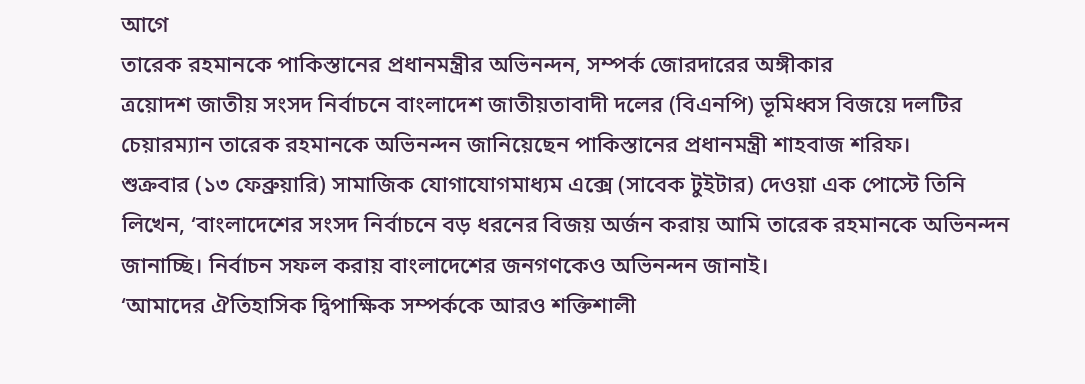আগে
তারেক রহমানকে পাকিস্তানের প্রধানমন্ত্রীর অভিনন্দন, সম্পর্ক জোরদারের অঙ্গীকার
ত্রয়োদশ জাতীয় সংসদ নির্বাচনে বাংলাদেশ জাতীয়তাবাদী দলের (বিএনপি) ভূমিধ্বস বিজয়ে দলটির চেয়ারম্যান তারেক রহমানকে অভিনন্দন জানিয়েছেন পাকিস্তানের প্রধানমন্ত্রী শাহবাজ শরিফ।
শুক্রবার (১৩ ফেব্রুয়ারি) সামাজিক যোগাযোগমাধ্যম এক্সে (সাবেক টুইটার) দেওয়া এক পোস্টে তিনি লিখেন, ‘বাংলাদেশের সংসদ নির্বাচনে বড় ধরনের বিজয় অর্জন করায় আমি তারেক রহমানকে অভিনন্দন জানাচ্ছি। নির্বাচন সফল করায় বাংলাদেশের জনগণকেও অভিনন্দন জানাই।
‘আমাদের ঐতিহাসিক দ্বিপাক্ষিক সম্পর্ককে আরও শক্তিশালী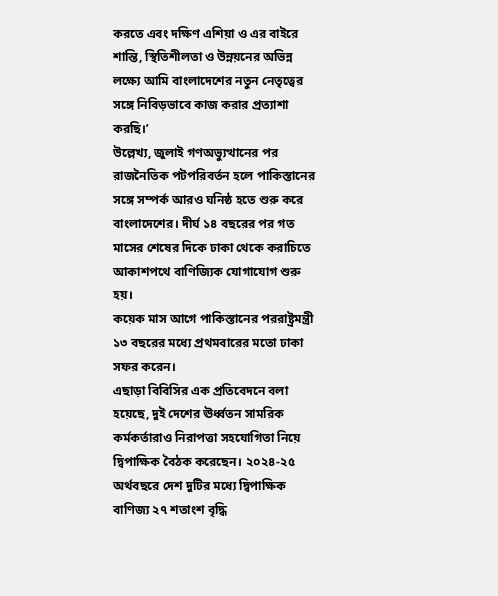করতে এবং দক্ষিণ এশিয়া ও এর বাইরে শান্তি, স্থিতিশীলতা ও উন্নয়নের অভিন্ন লক্ষ্যে আমি বাংলাদেশের নতুন নেতৃত্বের সঙ্গে নিবিড়ভাবে কাজ করার প্রত্যাশা করছি।’
উল্লেখ্য, জুলাই গণঅভ্যুত্থানের পর রাজনৈতিক পটপরিবর্তন হলে পাকিস্তানের সঙ্গে সম্পর্ক আরও ঘনিষ্ঠ হতে শুরু করে বাংলাদেশের। দীর্ঘ ১৪ বছরের পর গত মাসের শেষের দিকে ঢাকা থেকে করাচিতে আকাশপথে বাণিজ্যিক যোগাযোগ শুরু হয়।
কয়েক মাস আগে পাকিস্তানের পররাষ্ট্রমন্ত্রী ১৩ বছরের মধ্যে প্রথমবারের মতো ঢাকা সফর করেন।
এছাড়া বিবিসির এক প্রতিবেদনে বলা হয়েছে, দুই দেশের ঊর্ধ্বতন সামরিক কর্মকর্তারাও নিরাপত্তা সহযোগিতা নিয়ে দ্বিপাক্ষিক বৈঠক করেছেন। ২০২৪-২৫ অর্থবছরে দেশ দুটির মধ্যে দ্বিপাক্ষিক বাণিজ্য ২৭ শতাংশ বৃদ্ধি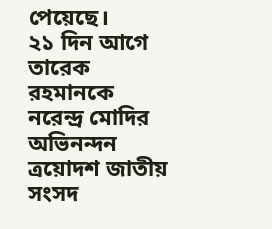পেয়েছে।
২১ দিন আগে
তারেক রহমানকে নরেন্দ্র মোদির অভিনন্দন
ত্রয়োদশ জাতীয় সংসদ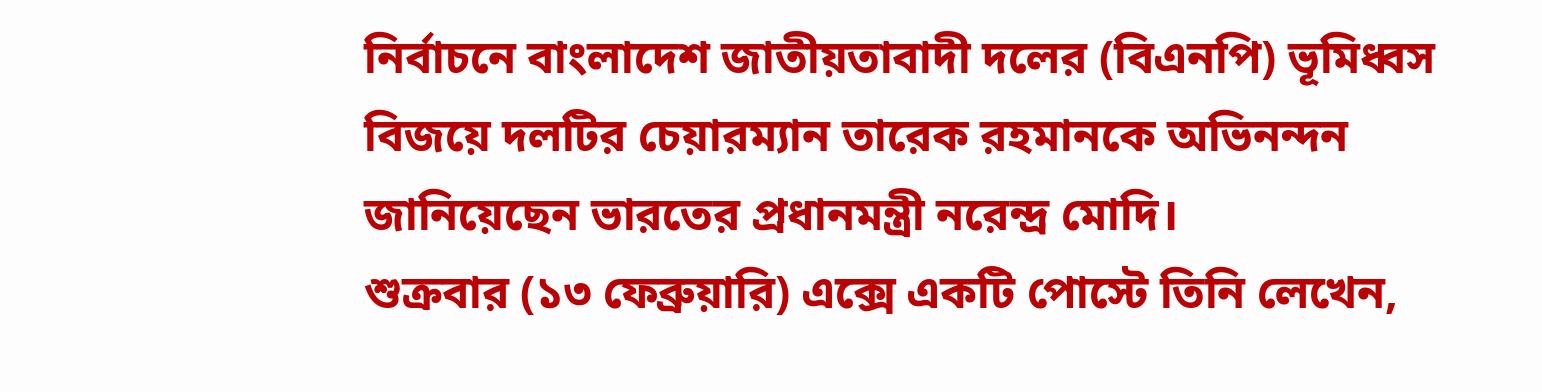নির্বাচনে বাংলাদেশ জাতীয়তাবাদী দলের (বিএনপি) ভূমিধ্বস বিজয়ে দলটির চেয়ারম্যান তারেক রহমানকে অভিনন্দন জানিয়েছেন ভারতের প্রধানমন্ত্রী নরেন্দ্র মোদি।
শুক্রবার (১৩ ফেব্রুয়ারি) এক্সে একটি পোস্টে তিনি লেখেন,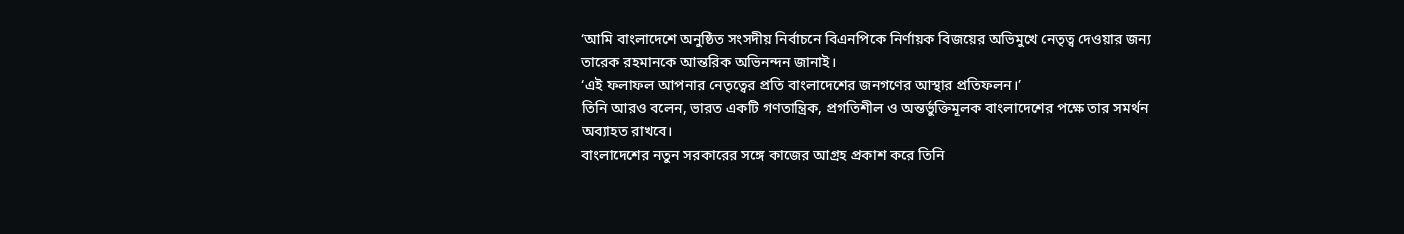‘আমি বাংলাদেশে অনুষ্ঠিত সংসদীয় নির্বাচনে বিএনপিকে নির্ণায়ক বিজয়ের অভিমুখে নেতৃত্ব দেওয়ার জন্য তারেক রহমানকে আন্তরিক অভিনন্দন জানাই।
‘এই ফলাফল আপনার নেতৃত্বের প্রতি বাংলাদেশের জনগণের আস্থার প্রতিফলন।’
তিনি আরও বলেন, ভারত একটি গণতান্ত্রিক, প্রগতিশীল ও অন্তর্ভুক্তিমূলক বাংলাদেশের পক্ষে তার সমর্থন অব্যাহত রাখবে।
বাংলাদেশের নতুন সরকারের সঙ্গে কাজের আগ্রহ প্রকাশ করে তিনি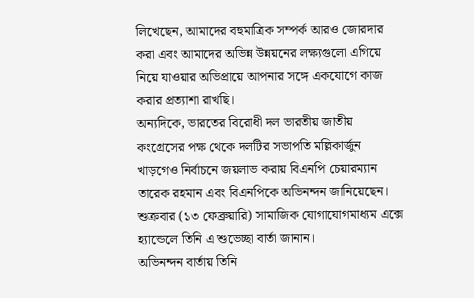লিখেছেন, আমাদের বহুমাত্রিক সম্পর্ক আরও জোরদার করা এবং আমাদের অভিন্ন উন্নয়নের লক্ষ্যগুলো এগিয়ে নিয়ে যাওয়ার অভিপ্রায়ে আপনার সঙ্গে একযোগে কাজ করার প্রত্যাশা রাখছি।
অন্যদিকে, ভারতের বিরোধী দল ভারতীয় জাতীয় কংগ্রেসের পক্ষ থেকে দলটির সভাপতি মল্লিকার্জুন খাড়গেও নির্বাচনে জয়লাভ করায় বিএনপি চেয়ারম্যান তারেক রহমান এবং বিএনপিকে অভিনন্দন জানিয়েছেন।
শুক্রবার (১৩ ফেব্রুয়ারি) সামাজিক যোগাযোগমাধ্যম এক্সে হ্যান্ডেলে তিনি এ শুভেচ্ছা বার্তা জানান।
অভিনন্দন বার্তায় তিনি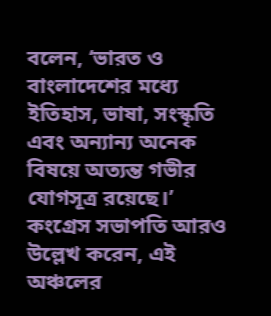বলেন, ‘ভারত ও বাংলাদেশের মধ্যে ইতিহাস, ভাষা, সংস্কৃতি এবং অন্যান্য অনেক বিষয়ে অত্যন্ত গভীর যোগসূত্র রয়েছে।’
কংগ্রেস সভাপতি আরও উল্লেখ করেন, এই অঞ্চলের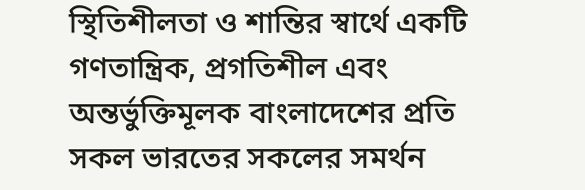স্থিতিশীলতা ও শান্তির স্বার্থে একটি গণতান্ত্রিক, প্রগতিশীল এবং অন্তর্ভুক্তিমূলক বাংলাদেশের প্রতি সকল ভারতের সকলের সমর্থন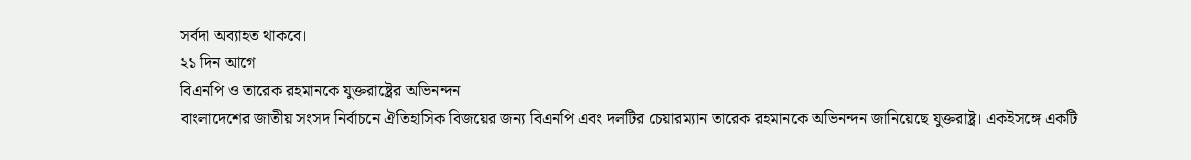সর্বদা অব্যাহত থাকবে।
২১ দিন আগে
বিএনপি ও তারেক রহমানকে যুক্তরাষ্ট্রের অভিনন্দন
বাংলাদেশের জাতীয় সংসদ নির্বাচনে ঐতিহাসিক বিজয়ের জন্য বিএনপি এবং দলটির চেয়ারম্যান তারেক রহমানকে অভিনন্দন জানিয়েছে যুক্তরাষ্ট্র। একইসঙ্গে একটি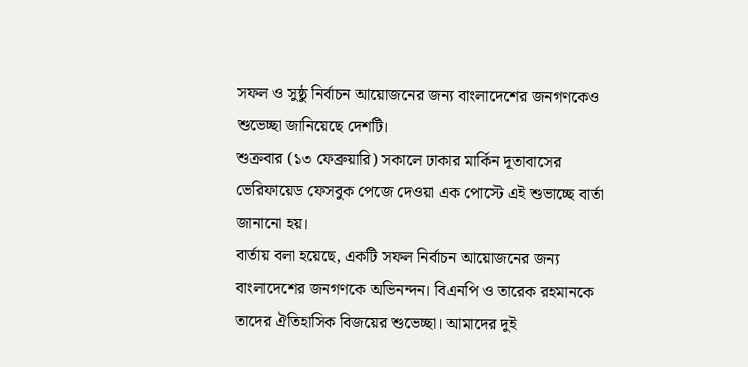সফল ও সুষ্ঠু নির্বাচন আয়োজনের জন্য বাংলাদেশের জনগণকেও শুভেচ্ছা জানিয়েছে দেশটি।
শুক্রবার (১৩ ফেব্রুয়ারি) সকালে ঢাকার মার্কিন দূতাবাসের ভেরিফায়েড ফেসবুক পেজে দেওয়া এক পোস্টে এই শুভাচ্ছে বার্তা জানানো হয়।
বার্তায় বলা হয়েছে, একটি সফল নির্বাচন আয়োজনের জন্য বাংলাদেশের জনগণকে অভিনন্দন। বিএনপি ও তারেক রহমানকে তাদের ঐতিহাসিক বিজয়ের শুভেচ্ছা। আমাদের দুই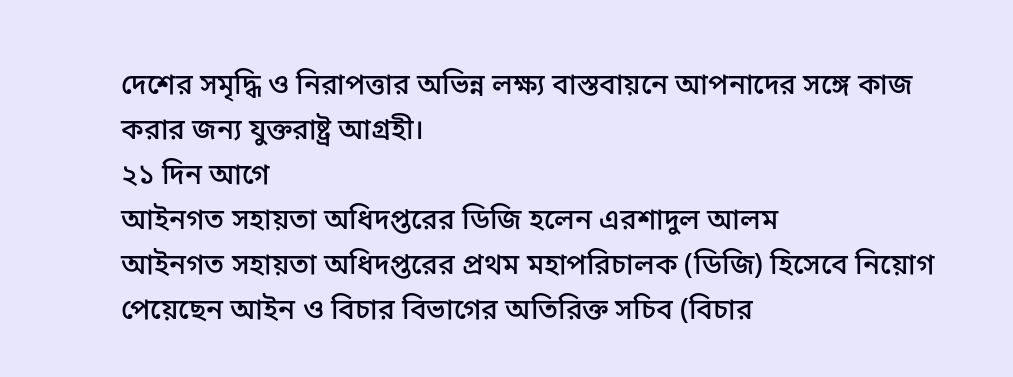দেশের সমৃদ্ধি ও নিরাপত্তার অভিন্ন লক্ষ্য বাস্তবায়নে আপনাদের সঙ্গে কাজ করার জন্য যুক্তরাষ্ট্র আগ্রহী।
২১ দিন আগে
আইনগত সহায়তা অধিদপ্তরের ডিজি হলেন এরশাদুল আলম
আইনগত সহায়তা অধিদপ্তরের প্রথম মহাপরিচালক (ডিজি) হিসেবে নিয়োগ পেয়েছেন আইন ও বিচার বিভাগের অতিরিক্ত সচিব (বিচার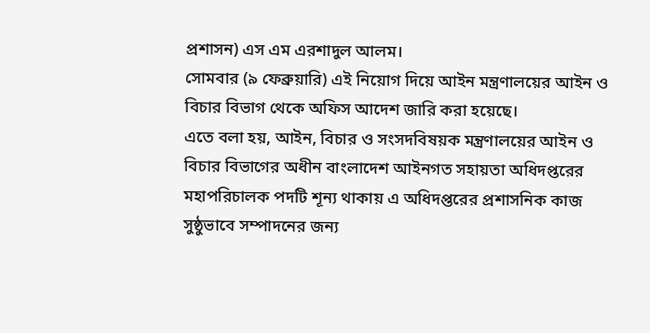প্রশাসন) এস এম এরশাদুল আলম।
সোমবার (৯ ফেব্রুয়ারি) এই নিয়োগ দিয়ে আইন মন্ত্রণালয়ের আইন ও বিচার বিভাগ থেকে অফিস আদেশ জারি করা হয়েছে।
এতে বলা হয়, আইন, বিচার ও সংসদবিষয়ক মন্ত্রণালয়ের আইন ও বিচার বিভাগের অধীন বাংলাদেশ আইনগত সহায়তা অধিদপ্তরের মহাপরিচালক পদটি শূন্য থাকায় এ অধিদপ্তরের প্রশাসনিক কাজ সুষ্ঠুভাবে সম্পাদনের জন্য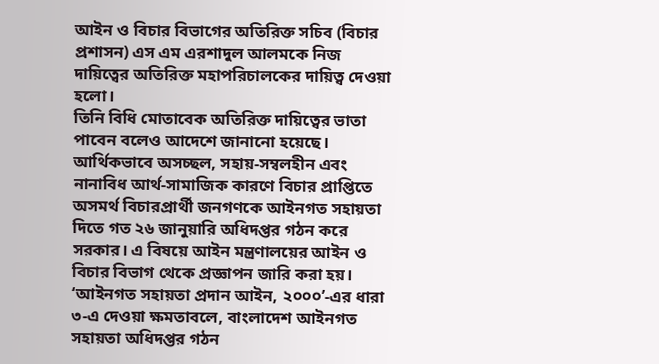আইন ও বিচার বিভাগের অতিরিক্ত সচিব (বিচার প্রশাসন) এস এম এরশাদুল আলমকে নিজ দায়িত্বের অতিরিক্ত মহাপরিচালকের দায়িত্ব দেওয়া হলো।
তিনি বিধি মোতাবেক অতিরিক্ত দায়িত্বের ভাতা পাবেন বলেও আদেশে জানানো হয়েছে।
আর্থিকভাবে অসচ্ছল, সহায়-সম্বলহীন এবং নানাবিধ আর্থ-সামাজিক কারণে বিচার প্রাপ্তিতে অসমর্থ বিচারপ্রার্থী জনগণকে আইনগত সহায়তা দিতে গত ২৬ জানুয়ারি অধিদপ্তর গঠন করে সরকার। এ বিষয়ে আইন মন্ত্রণালয়ের আইন ও বিচার বিভাগ থেকে প্রজ্ঞাপন জারি করা হয়।
‘আইনগত সহায়তা প্রদান আইন, ২০০০’-এর ধারা ৩-এ দেওয়া ক্ষমতাবলে, বাংলাদেশ আইনগত সহায়তা অধিদপ্তর গঠন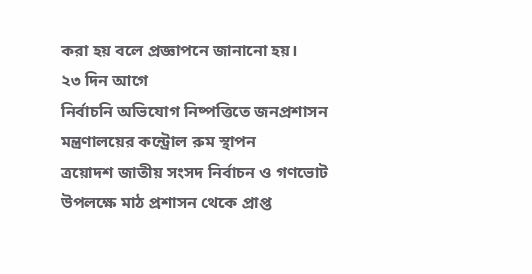করা হয় বলে প্রজ্ঞাপনে জানানো হয়।
২৩ দিন আগে
নির্বাচনি অভিযোগ নিষ্পত্তিতে জনপ্রশাসন মন্ত্রণালয়ের কন্ট্রোল রুম স্থাপন
ত্রয়োদশ জাতীয় সংসদ নির্বাচন ও গণভোট উপলক্ষে মাঠ প্রশাসন থেকে প্রাপ্ত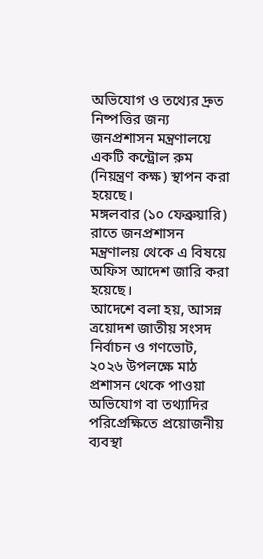অভিযোগ ও তথ্যের দ্রুত নিষ্পত্তির জন্য জনপ্রশাসন মন্ত্রণালয়ে একটি কন্ট্রোল রুম (নিয়ন্ত্রণ কক্ষ) স্থাপন করা হয়েছে।
মঙ্গলবার (১০ ফেব্রুয়ারি) রাতে জনপ্রশাসন মন্ত্রণালয় থেকে এ বিষয়ে অফিস আদেশ জারি করা হয়েছে।
আদেশে বলা হয়, আসন্ন ত্রয়োদশ জাতীয় সংসদ নির্বাচন ও গণভোট, ২০২৬ উপলক্ষে মাঠ প্রশাসন থেকে পাওয়া অভিযোগ বা তথ্যাদির পরিপ্রেক্ষিতে প্রয়োজনীয় ব্যবস্থা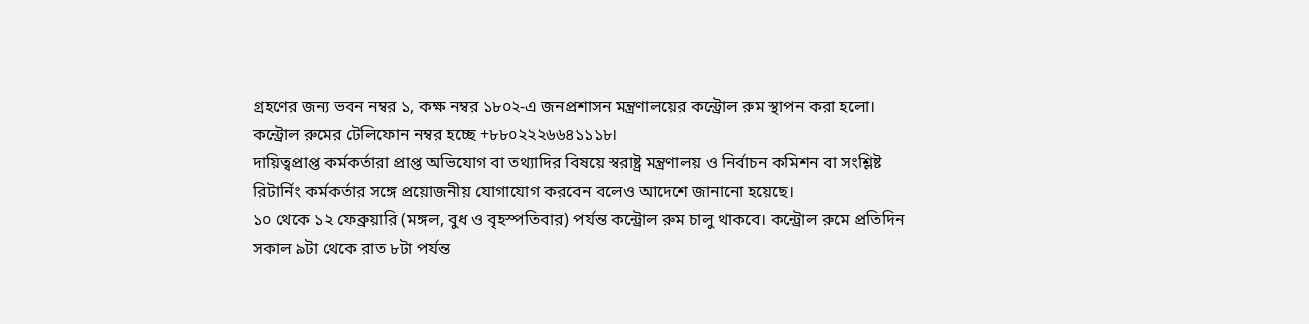গ্রহণের জন্য ভবন নম্বর ১, কক্ষ নম্বর ১৮০২-এ জনপ্রশাসন মন্ত্রণালয়ের কন্ট্রোল রুম স্থাপন করা হলো।
কন্ট্রোল রুমের টেলিফোন নম্বর হচ্ছে +৮৮০২২২৬৬৪১১১৮।
দায়িত্বপ্রাপ্ত কর্মকর্তারা প্রাপ্ত অভিযোগ বা তথ্যাদির বিষয়ে স্বরাষ্ট্র মন্ত্রণালয় ও নির্বাচন কমিশন বা সংশ্লিষ্ট রিটার্নিং কর্মকর্তার সঙ্গে প্রয়োজনীয় যোগাযোগ করবেন বলেও আদেশে জানানো হয়েছে।
১০ থেকে ১২ ফেব্রুয়ারি (মঙ্গল, বুধ ও বৃহস্পতিবার) পর্যন্ত কন্ট্রোল রুম চালু থাকবে। কন্ট্রোল রুমে প্রতিদিন সকাল ৯টা থেকে রাত ৮টা পর্যন্ত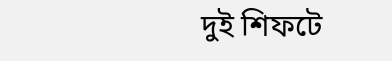দুই শিফটে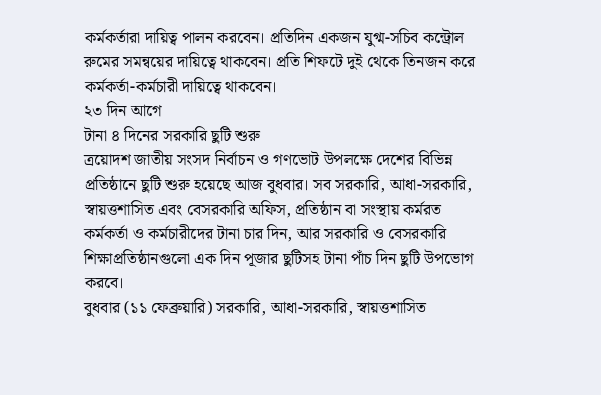কর্মকর্তারা দায়িত্ব পালন করবেন। প্রতিদিন একজন যুগ্ম-সচিব কন্ট্রোল রুমের সমন্বয়ের দায়িত্বে থাকবেন। প্রতি শিফটে দুই থেকে তিনজন করে কর্মকর্তা-কর্মচারী দায়িত্বে থাকবেন।
২৩ দিন আগে
টানা ৪ দিনের সরকারি ছুটি শুরু
ত্রয়োদশ জাতীয় সংসদ নির্বাচন ও গণভোট উপলক্ষে দেশের বিভিন্ন প্রতিষ্ঠানে ছুটি শুরু হয়েছে আজ বুধবার। সব সরকারি, আধা-সরকারি, স্বায়ত্তশাসিত এবং বেসরকারি অফিস, প্রতিষ্ঠান বা সংস্থায় কর্মরত কর্মকর্তা ও কর্মচারীদের টানা চার দিন, আর সরকারি ও বেসরকারি শিক্ষাপ্রতিষ্ঠানগুলো এক দিন পূজার ছুটিসহ টানা পাঁচ দিন ছুটি উপভোগ করবে।
বুধবার (১১ ফেব্রুয়ারি) সরকারি, আধা-সরকারি, স্বায়ত্তশাসিত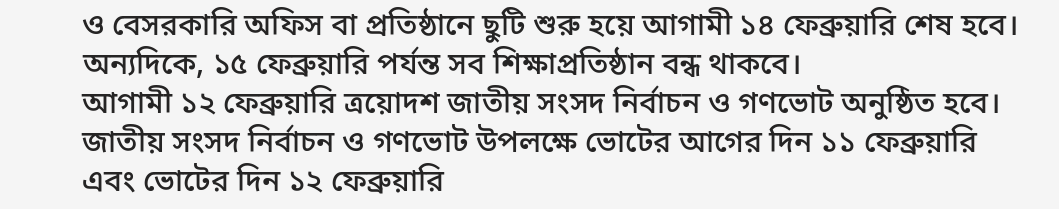ও বেসরকারি অফিস বা প্রতিষ্ঠানে ছুটি শুরু হয়ে আগামী ১৪ ফেব্রুয়ারি শেষ হবে। অন্যদিকে, ১৫ ফেব্রুয়ারি পর্যন্ত সব শিক্ষাপ্রতিষ্ঠান বন্ধ থাকবে।
আগামী ১২ ফেব্রুয়ারি ত্রয়োদশ জাতীয় সংসদ নির্বাচন ও গণভোট অনুষ্ঠিত হবে। জাতীয় সংসদ নির্বাচন ও গণভোট উপলক্ষে ভোটের আগের দিন ১১ ফেব্রুয়ারি এবং ভোটের দিন ১২ ফেব্রুয়ারি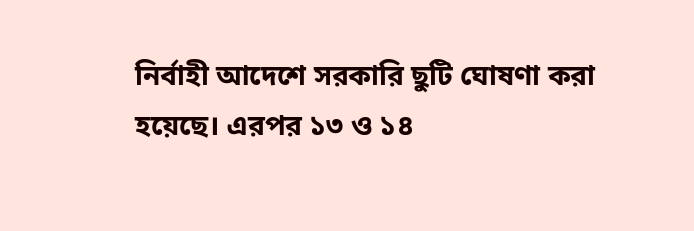নির্বাহী আদেশে সরকারি ছুটি ঘোষণা করা হয়েছে। এরপর ১৩ ও ১৪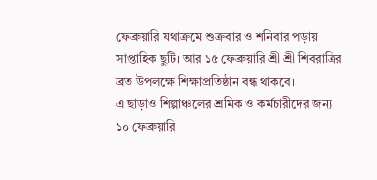ফেব্রুয়ারি যথাক্রমে শুক্রবার ও শনিবার পড়ায় সাপ্তাহিক ছুটি। আর ১৫ ফেব্রুয়ারি শ্রী শ্রী শিবরাত্রির ব্রত উপলক্ষে শিক্ষাপ্রতিষ্ঠান বন্ধ থাকবে।
এ ছাড়াও শিল্পাঞ্চলের শ্রমিক ও কর্মচারীদের জন্য ১০ ফেব্রুয়ারি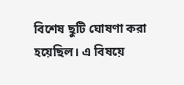বিশেষ ছুটি ঘোষণা করা হয়েছিল। এ বিষয়ে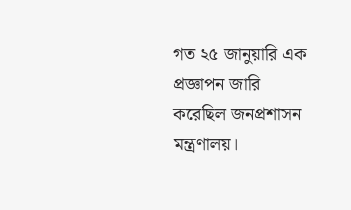গত ২৫ জানুয়ারি এক প্রজ্ঞাপন জারি করেছিল জনপ্রশাসন মন্ত্রণালয়।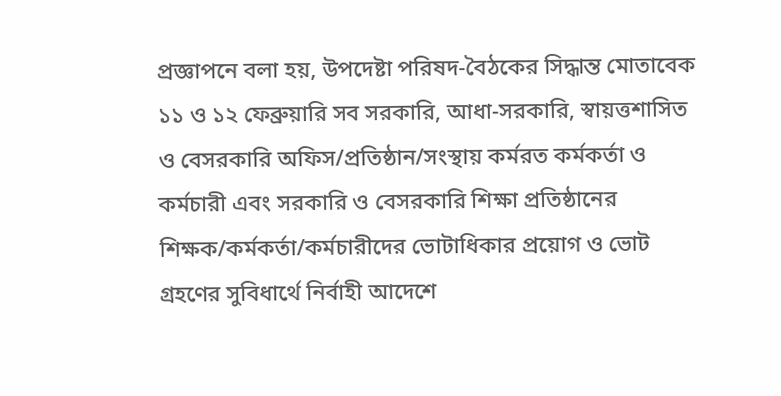প্রজ্ঞাপনে বলা হয়, উপদেষ্টা পরিষদ-বৈঠকের সিদ্ধান্ত মোতাবেক ১১ ও ১২ ফেব্রুয়ারি সব সরকারি, আধা-সরকারি, স্বায়ত্তশাসিত ও বেসরকারি অফিস/প্রতিষ্ঠান/সংস্থায় কর্মরত কর্মকর্তা ও কর্মচারী এবং সরকারি ও বেসরকারি শিক্ষা প্রতিষ্ঠানের শিক্ষক/কর্মকর্তা/কর্মচারীদের ভোটাধিকার প্রয়োগ ও ভোট গ্রহণের সুবিধার্থে নির্বাহী আদেশে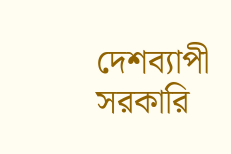দেশব্যাপী সরকারি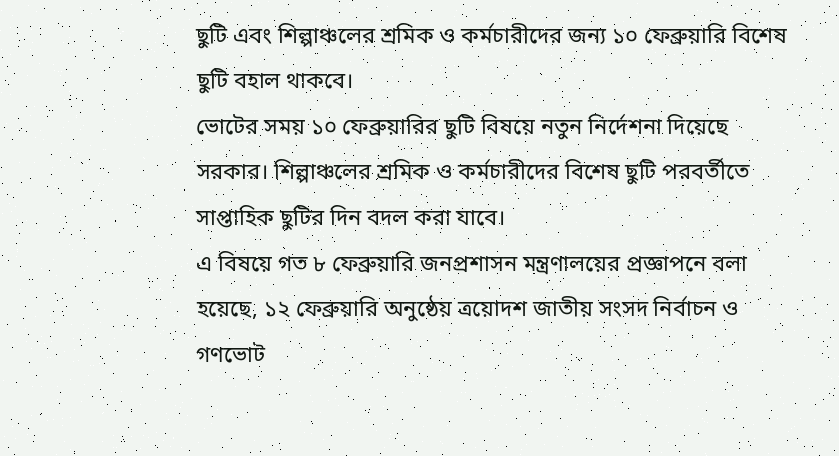ছুটি এবং শিল্পাঞ্চলের শ্রমিক ও কর্মচারীদের জন্য ১০ ফেব্রুয়ারি বিশেষ ছুটি বহাল থাকবে।
ভোটের সময় ১০ ফেব্রুয়ারির ছুটি বিষয়ে নতুন নির্দেশনা দিয়েছে সরকার। শিল্পাঞ্চলের শ্রমিক ও কর্মচারীদের বিশেষ ছুটি পরবর্তীতে সাপ্তাহিক ছুটির দিন বদল করা যাবে।
এ বিষয়ে গত ৮ ফেব্রুয়ারি জনপ্রশাসন মন্ত্রণালয়ের প্রজ্ঞাপনে বলা হয়েছে, ১২ ফেব্রুয়ারি অনুষ্ঠেয় ত্রয়োদশ জাতীয় সংসদ নির্বাচন ও গণভোট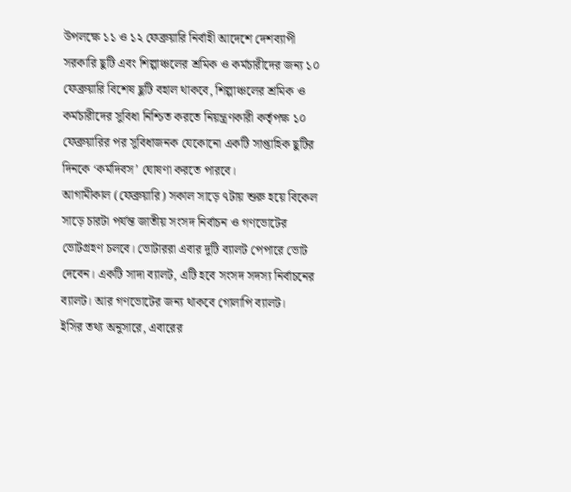উপলক্ষে ১১ ও ১২ ফেব্রুয়ারি নির্বাহী আদেশে দেশব্যাপী সরকারি ছুটি এবং শিল্পাঞ্চলের শ্রমিক ও কর্মচারীদের জন্য ১০ ফেব্রুয়ারি বিশেষ ছুটি বহাল থাকবে, শিল্পাঞ্চলের শ্রমিক ও কর্মচারীদের সুবিধা নিশ্চিত করতে নিয়ন্ত্রণকারী কর্তৃপক্ষ ১০ ফেব্রুয়ারির পর সুবিধাজনক যেকোনো একটি সাপ্তাহিক ছুটির দিনকে ‘কর্মদিবস’ ঘোষণা করতে পারবে।
আগামীকাল (ফেব্রুয়ারি) সকাল সাড়ে ৭টায় শুরু হয়ে বিকেল সাড়ে চারটা পর্যন্ত জাতীয় সংসদ নির্বাচন ও গণভোটের ভোটগ্রহণ চলবে। ভোটাররা এবার দুটি ব্যালট পেপারে ভোট দেবেন। একটি সাদা ব্যালট, এটি হবে সংসদ সদস্য নির্বাচনের ব্যালট। আর গণভোটের জন্য থাকবে গোলাপি ব্যালট।
ইসির তথ্য অনুসারে, এবারের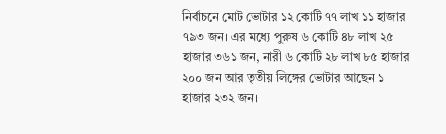নির্বাচনে মোট ভোটার ১২ কোটি ৭৭ লাখ ১১ হাজার ৭৯৩ জন। এর মধ্যে পুরুষ ৬ কোটি ৪৮ লাখ ২৫ হাজার ৩৬১ জন, নারী ৬ কোটি ২৮ লাখ ৮৫ হাজার ২০০ জন আর তৃতীয় লিঙ্গের ভোটার আছেন ১ হাজার ২৩২ জন।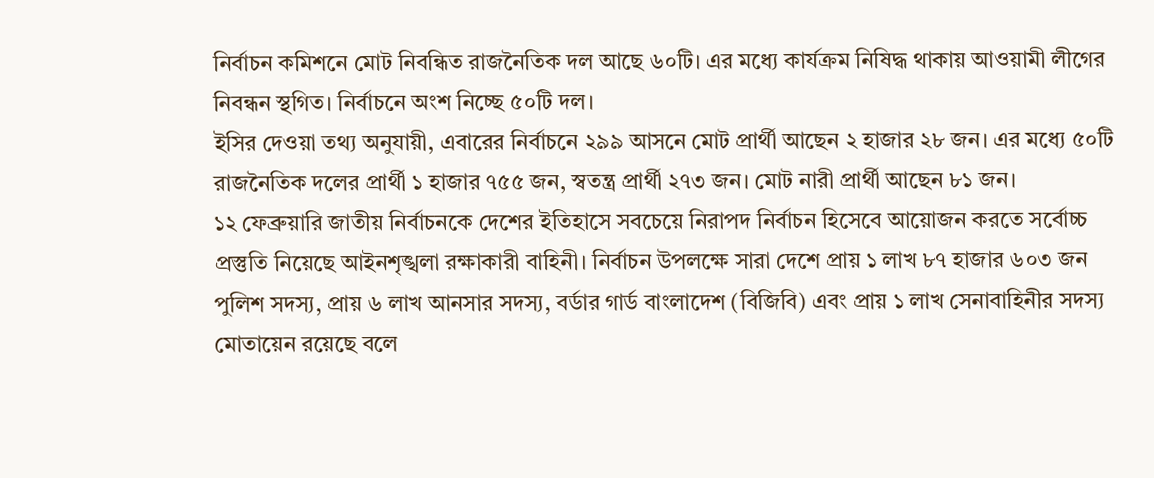নির্বাচন কমিশনে মোট নিবন্ধিত রাজনৈতিক দল আছে ৬০টি। এর মধ্যে কার্যক্রম নিষিদ্ধ থাকায় আওয়ামী লীগের নিবন্ধন স্থগিত। নির্বাচনে অংশ নিচ্ছে ৫০টি দল।
ইসির দেওয়া তথ্য অনুযায়ী, এবারের নির্বাচনে ২৯৯ আসনে মোট প্রার্থী আছেন ২ হাজার ২৮ জন। এর মধ্যে ৫০টি রাজনৈতিক দলের প্রার্থী ১ হাজার ৭৫৫ জন, স্বতন্ত্র প্রার্থী ২৭৩ জন। মোট নারী প্রার্থী আছেন ৮১ জন।
১২ ফেব্রুয়ারি জাতীয় নির্বাচনকে দেশের ইতিহাসে সবচেয়ে নিরাপদ নির্বাচন হিসেবে আয়োজন করতে সর্বোচ্চ প্রস্তুতি নিয়েছে আইনশৃঙ্খলা রক্ষাকারী বাহিনী। নির্বাচন উপলক্ষে সারা দেশে প্রায় ১ লাখ ৮৭ হাজার ৬০৩ জন পুলিশ সদস্য, প্রায় ৬ লাখ আনসার সদস্য, বর্ডার গার্ড বাংলাদেশ (বিজিবি) এবং প্রায় ১ লাখ সেনাবাহিনীর সদস্য মোতায়েন রয়েছে বলে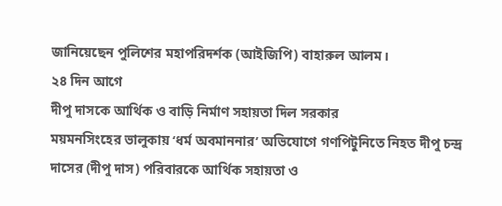জানিয়েছেন পুলিশের মহাপরিদর্শক (আইজিপি) বাহারুল আলম।
২৪ দিন আগে
দীপু দাসকে আর্থিক ও বাড়ি নির্মাণ সহায়তা দিল সরকার
ময়মনসিংহের ভালুকায় ‘ধর্ম অবমাননার’ অভিযোগে গণপিটুনিতে নিহত দীপু চন্দ্র দাসের (দীপু দাস) পরিবারকে আর্থিক সহায়তা ও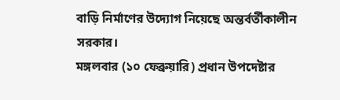বাড়ি নির্মাণের উদ্যোগ নিয়েছে অন্তর্বর্তীকালীন সরকার।
মঙ্গলবার (১০ ফেব্রুয়ারি) প্রধান উপদেষ্টার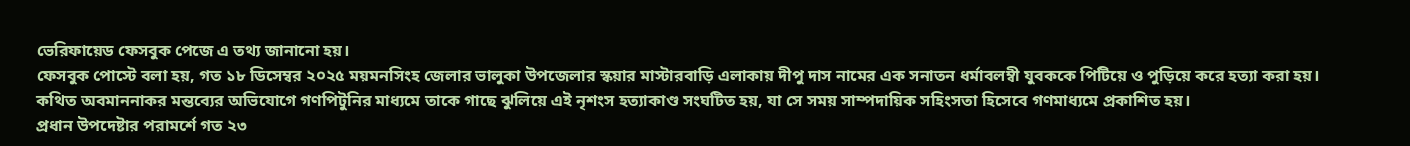ভেরিফায়েড ফেসবুক পেজে এ তথ্য জানানো হয়।
ফেসবুক পোস্টে বলা হয়, গত ১৮ ডিসেম্বর ২০২৫ ময়মনসিংহ জেলার ভালুকা উপজেলার স্কয়ার মাস্টারবাড়ি এলাকায় দীপু দাস নামের এক সনাতন ধর্মাবলম্বী যুবককে পিটিয়ে ও পুড়িয়ে করে হত্যা করা হয়। কথিত অবমাননাকর মন্তব্যের অভিযোগে গণপিটুনির মাধ্যমে তাকে গাছে ঝুলিয়ে এই নৃশংস হত্যাকাণ্ড সংঘটিত হয়, যা সে সময় সাম্পদায়িক সহিংসতা হিসেবে গণমাধ্যমে প্রকাশিত হয়।
প্রধান উপদেষ্টার পরামর্শে গত ২৩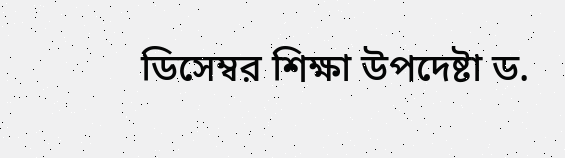ডিসেম্বর শিক্ষা উপদেষ্টা ড.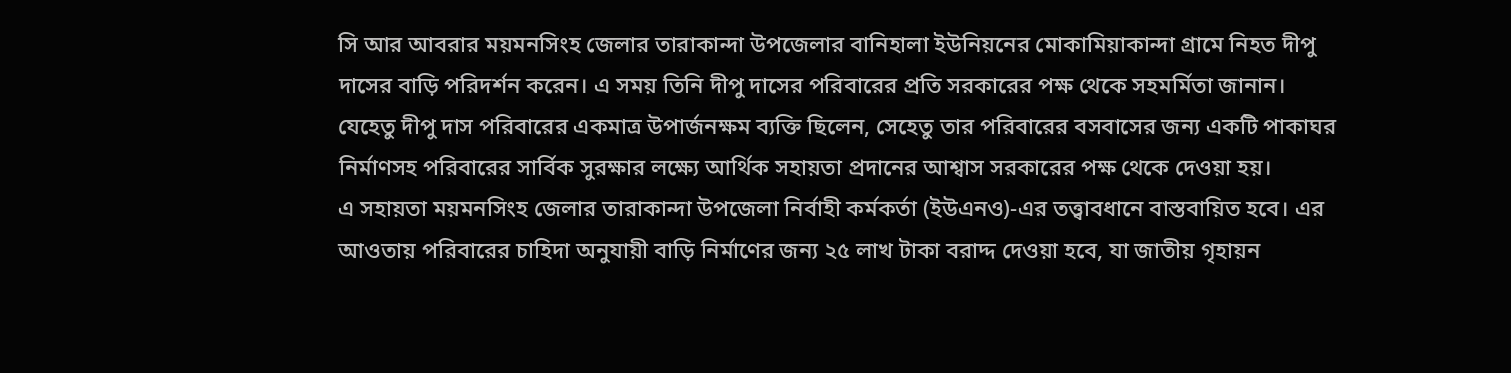সি আর আবরার ময়মনসিংহ জেলার তারাকান্দা উপজেলার বানিহালা ইউনিয়নের মোকামিয়াকান্দা গ্রামে নিহত দীপু দাসের বাড়ি পরিদর্শন করেন। এ সময় তিনি দীপু দাসের পরিবারের প্রতি সরকারের পক্ষ থেকে সহমর্মিতা জানান।
যেহেতু দীপু দাস পরিবারের একমাত্র উপার্জনক্ষম ব্যক্তি ছিলেন, সেহেতু তার পরিবারের বসবাসের জন্য একটি পাকাঘর নির্মাণসহ পরিবারের সার্বিক সুরক্ষার লক্ষ্যে আর্থিক সহায়তা প্রদানের আশ্বাস সরকারের পক্ষ থেকে দেওয়া হয়।
এ সহায়তা ময়মনসিংহ জেলার তারাকান্দা উপজেলা নির্বাহী কর্মকর্তা (ইউএনও)-এর তত্ত্বাবধানে বাস্তবায়িত হবে। এর আওতায় পরিবারের চাহিদা অনুযায়ী বাড়ি নির্মাণের জন্য ২৫ লাখ টাকা বরাদ্দ দেওয়া হবে, যা জাতীয় গৃহায়ন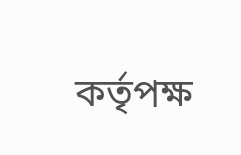কর্তৃপক্ষ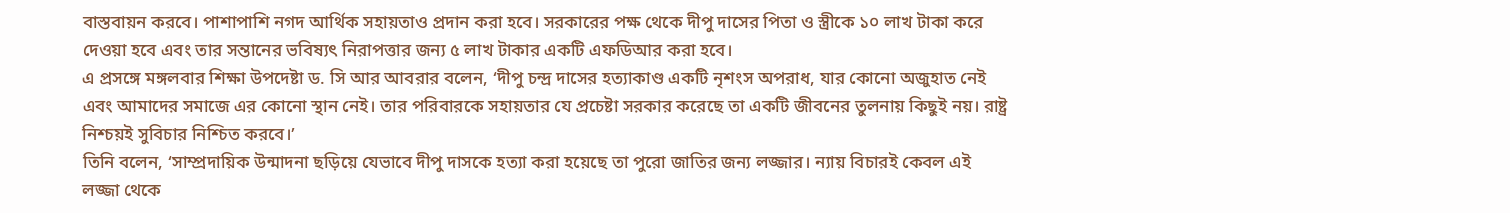বাস্তবায়ন করবে। পাশাপাশি নগদ আর্থিক সহায়তাও প্রদান করা হবে। সরকারের পক্ষ থেকে দীপু দাসের পিতা ও স্ত্রীকে ১০ লাখ টাকা করে দেওয়া হবে এবং তার সন্তানের ভবিষ্যৎ নিরাপত্তার জন্য ৫ লাখ টাকার একটি এফডিআর করা হবে।
এ প্রসঙ্গে মঙ্গলবার শিক্ষা উপদেষ্টা ড. সি আর আবরার বলেন, ‘দীপু চন্দ্র দাসের হত্যাকাণ্ড একটি নৃশংস অপরাধ, যার কোনো অজুহাত নেই এবং আমাদের সমাজে এর কোনো স্থান নেই। তার পরিবারকে সহায়তার যে প্রচেষ্টা সরকার করেছে তা একটি জীবনের তুলনায় কিছুই নয়। রাষ্ট্র নিশ্চয়ই সুবিচার নিশ্চিত করবে।’
তিনি বলেন, ‘সাম্প্রদায়িক উন্মাদনা ছড়িয়ে যেভাবে দীপু দাসকে হত্যা করা হয়েছে তা পুরো জাতির জন্য লজ্জার। ন্যায় বিচারই কেবল এই লজ্জা থেকে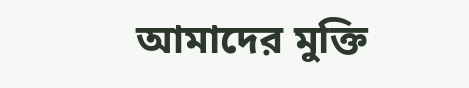আমাদের মুক্তি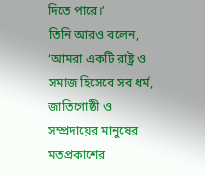দিতে পারে।’
তিনি আরও বলেন, ‘আমরা একটি রাষ্ট্র ও সমাজ হিসেবে সব ধর্ম, জাতিগোষ্ঠী ও সম্প্রদায়ের মানুষের মতপ্রকাশের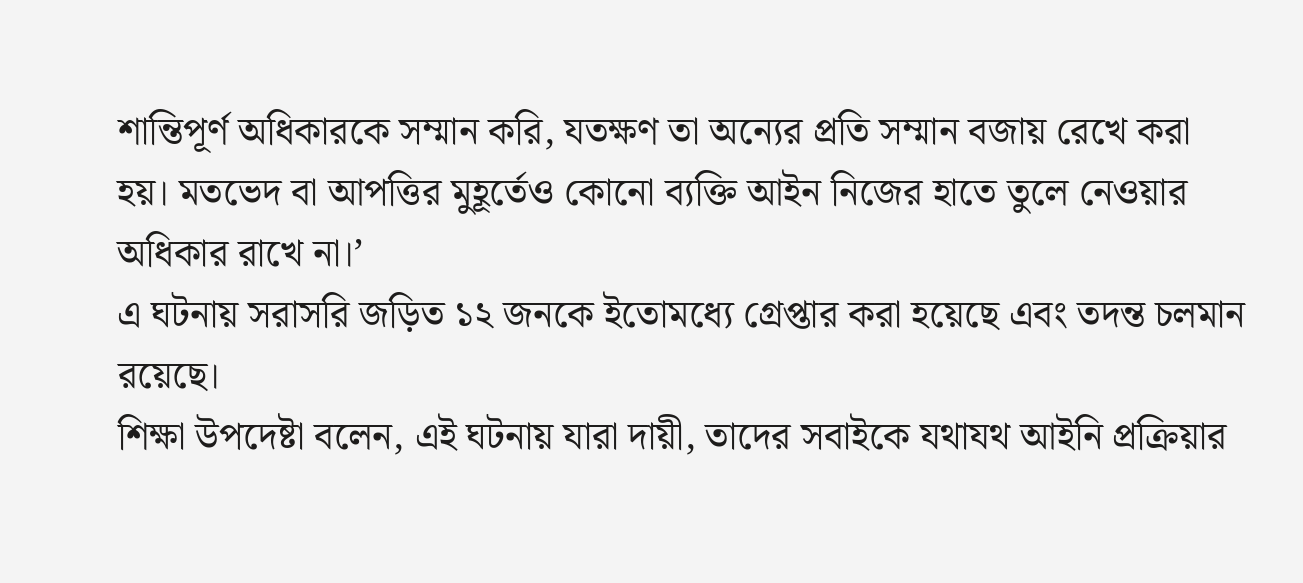শান্তিপূর্ণ অধিকারকে সম্মান করি, যতক্ষণ তা অন্যের প্রতি সম্মান বজায় রেখে করা হয়। মতভেদ বা আপত্তির মুহূর্তেও কোনো ব্যক্তি আইন নিজের হাতে তুলে নেওয়ার অধিকার রাখে না।’
এ ঘটনায় সরাসরি জড়িত ১২ জনকে ইতোমধ্যে গ্রেপ্তার করা হয়েছে এবং তদন্ত চলমান রয়েছে।
শিক্ষা উপদেষ্টা বলেন, এই ঘটনায় যারা দায়ী, তাদের সবাইকে যথাযথ আইনি প্রক্রিয়ার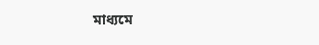মাধ্যমে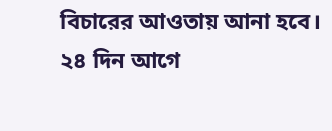বিচারের আওতায় আনা হবে।
২৪ দিন আগে